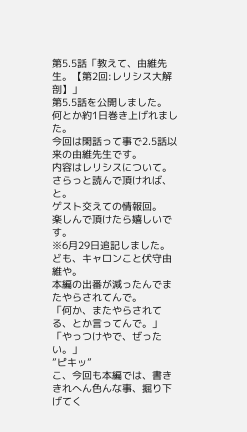第5.5話「教えて、由維先生。【第2回:レリシス大解剖】」
第5.5話を公開しました。
何とか約1日巻き上げれました。
今回は閑話って事で2.5話以来の由維先生です。
内容はレリシスについて。
さらっと読んで頂ければ、と。
ゲスト交えての情報回。
楽しんで頂けたら嬉しいです。
※6月29日追記しました。
ども、キャロンこと伏守由維や。
本編の出番が減ったんでまたやらされてんで。
「何か、またやらされてる、とか言ってんで。」
「やっつけやで、ぜったい。」
”ピキッ”
こ、今回も本編では、書ききれへん色んな事、掘り下げてく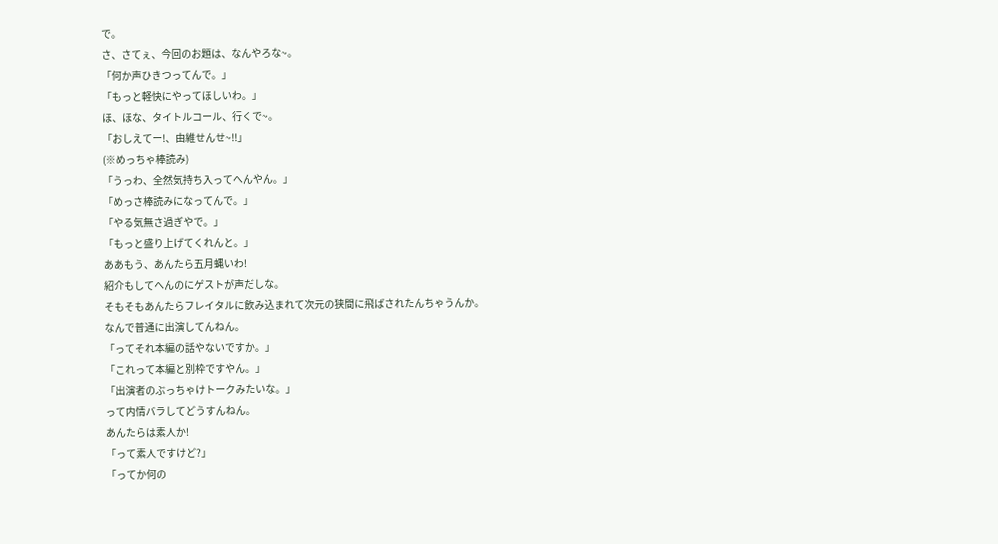で。
さ、さてぇ、今回のお題は、なんやろな~。
「何か声ひきつってんで。」
「もっと軽快にやってほしいわ。」
ほ、ほな、タイトルコール、行くで~。
「おしえてー!、由維せんせ~!!」
(※めっちゃ棒読み)
「うっわ、全然気持ち入ってへんやん。」
「めっさ棒読みになってんで。」
「やる気無さ過ぎやで。」
「もっと盛り上げてくれんと。」
ああもう、あんたら五月蝿いわ!
紹介もしてへんのにゲストが声だしな。
そもそもあんたらフレイタルに飲み込まれて次元の狭間に飛ばされたんちゃうんか。
なんで普通に出演してんねん。
「ってそれ本編の話やないですか。」
「これって本編と別枠ですやん。」
「出演者のぶっちゃけトークみたいな。」
って内情バラしてどうすんねん。
あんたらは素人か!
「って素人ですけど?」
「ってか何の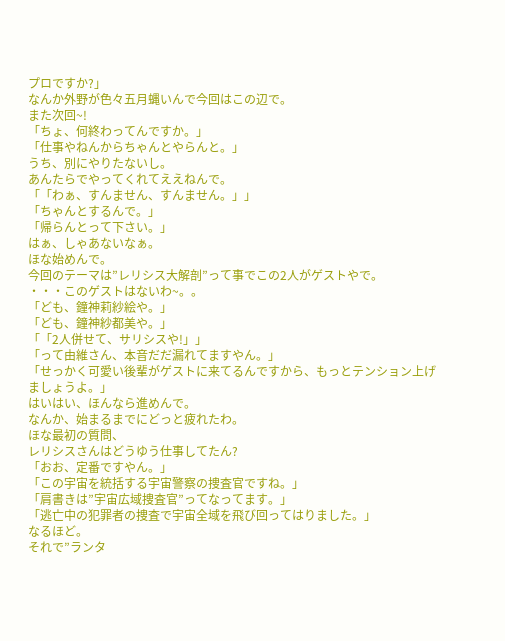プロですか?」
なんか外野が色々五月蝿いんで今回はこの辺で。
また次回~!
「ちょ、何終わってんですか。」
「仕事やねんからちゃんとやらんと。」
うち、別にやりたないし。
あんたらでやってくれてええねんで。
「「わぁ、すんません、すんません。」」
「ちゃんとするんで。」
「帰らんとって下さい。」
はぁ、しゃあないなぁ。
ほな始めんで。
今回のテーマは”レリシス大解剖”って事でこの2人がゲストやで。
・・・このゲストはないわ~。。
「ども、鐘神莉紗絵や。」
「ども、鐘神紗都美や。」
「「2人併せて、サリシスや!」」
「って由維さん、本音だだ漏れてますやん。」
「せっかく可愛い後輩がゲストに来てるんですから、もっとテンション上げましょうよ。」
はいはい、ほんなら進めんで。
なんか、始まるまでにどっと疲れたわ。
ほな最初の質問、
レリシスさんはどうゆう仕事してたん?
「おお、定番ですやん。」
「この宇宙を統括する宇宙警察の捜査官ですね。」
「肩書きは”宇宙広域捜査官”ってなってます。」
「逃亡中の犯罪者の捜査で宇宙全域を飛び回ってはりました。」
なるほど。
それで”ランタ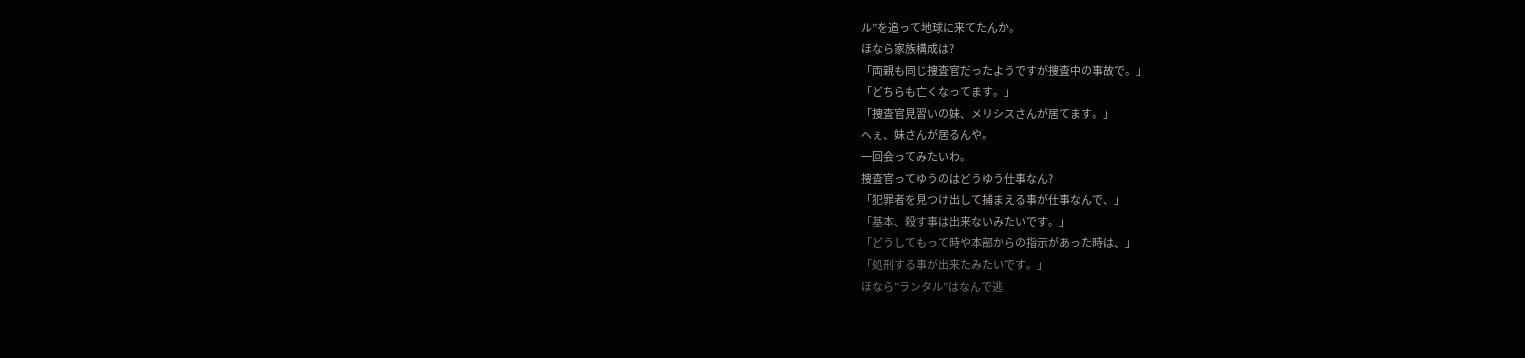ル”を追って地球に来てたんか。
ほなら家族構成は?
「両親も同じ捜査官だったようですが捜査中の事故で。」
「どちらも亡くなってます。」
「捜査官見習いの妹、メリシスさんが居てます。」
へぇ、妹さんが居るんや。
一回会ってみたいわ。
捜査官ってゆうのはどうゆう仕事なん?
「犯罪者を見つけ出して捕まえる事が仕事なんで、」
「基本、殺す事は出来ないみたいです。」
「どうしてもって時や本部からの指示があった時は、」
「処刑する事が出来たみたいです。」
ほなら”ランタル”はなんで逃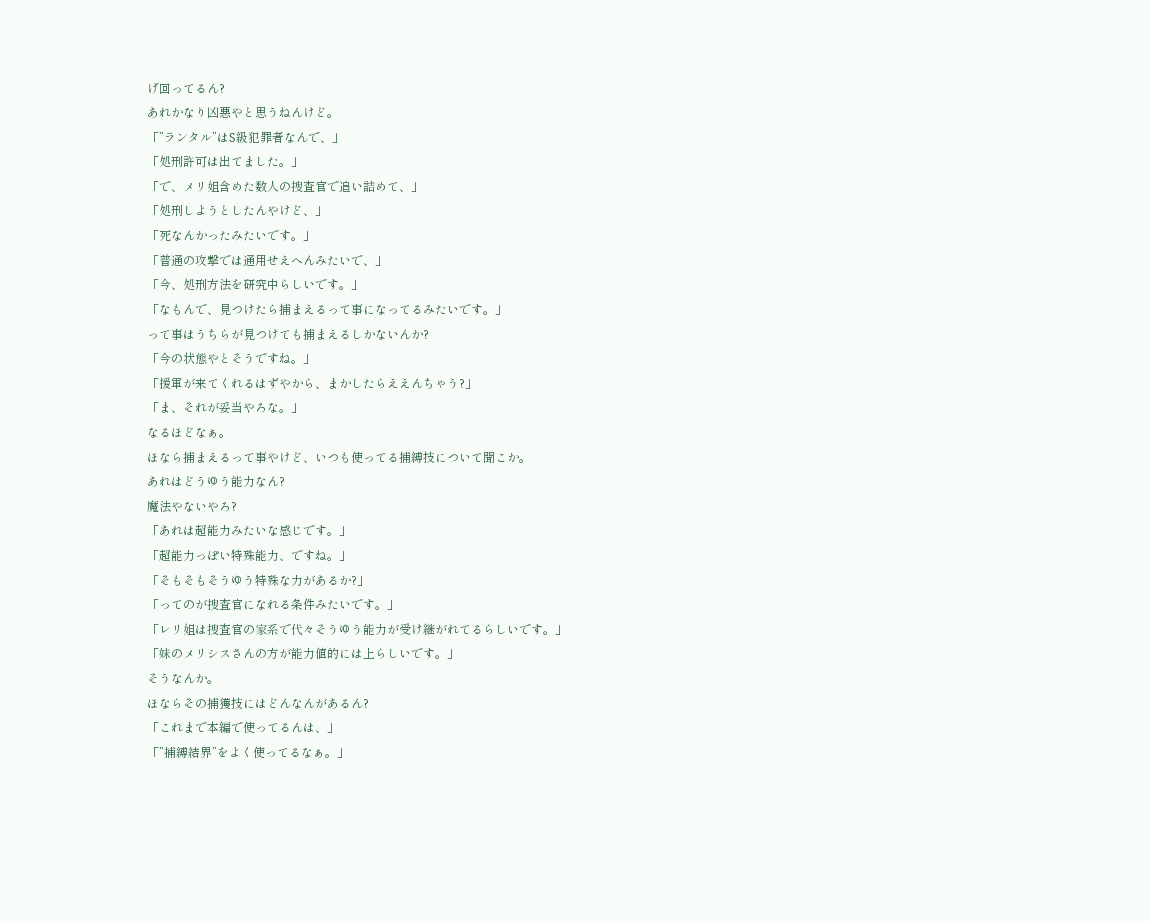げ回ってるん?
あれかなり凶悪やと思うねんけど。
「”ランタル”はS級犯罪者なんで、」
「処刑許可は出てました。」
「で、メリ姐含めた数人の捜査官で追い詰めて、」
「処刑しようとしたんやけど、」
「死なんかったみたいです。」
「普通の攻撃では通用せえへんみたいで、」
「今、処刑方法を研究中らしいです。」
「なもんで、見つけたら捕まえるって事になってるみたいです。」
って事はうちらが見つけても捕まえるしかないんか?
「今の状態やとそうですね。」
「援軍が来てくれるはずやから、まかしたらええんちゃう?」
「ま、それが妥当やろな。」
なるほどなぁ。
ほなら捕まえるって事やけど、いつも使ってる捕縛技について聞こか。
あれはどうゆう能力なん?
魔法やないやろ?
「あれは超能力みたいな感じです。」
「超能力っぽい特殊能力、ですね。」
「そもそもそうゆう特殊な力があるか?」
「ってのが捜査官になれる条件みたいです。」
「レリ姐は捜査官の家系で代々そうゆう能力が受け継がれてるらしいです。」
「妹のメリシスさんの方が能力値的には上らしいです。」
そうなんか。
ほならその捕獲技にはどんなんがあるん?
「これまで本編で使ってるんは、」
「”捕縛結界”をよく使ってるなぁ。」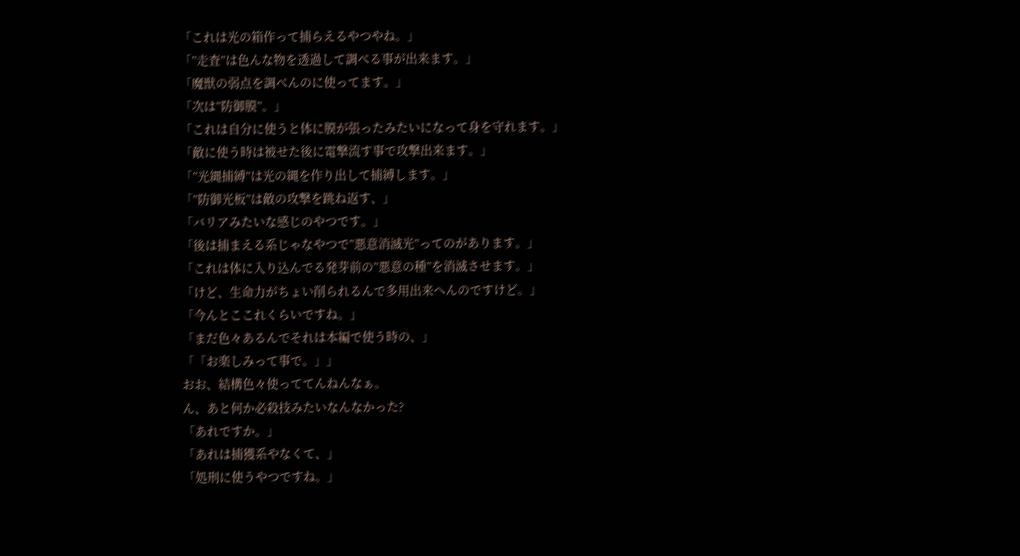「これは光の箱作って捕らえるやつやね。」
「”走査”は色んな物を透過して調べる事が出来ます。」
「魔獣の弱点を調べんのに使ってます。」
「次は”防御膜”。」
「これは自分に使うと体に膜が張ったみたいになって身を守れます。」
「敵に使う時は被せた後に電撃流す事で攻撃出来ます。」
「”光縄捕縛”は光の縄を作り出して捕縛します。」
「”防御光板”は敵の攻撃を跳ね返す、」
「バリアみたいな感じのやつです。」
「後は捕まえる系じゃなやつで”悪意消滅光”ってのがあります。」
「これは体に入り込んでる発芽前の”悪意の種”を消滅させます。」
「けど、生命力がちょい削られるんで多用出来へんのですけど。」
「今んとここれくらいですね。」
「まだ色々あるんでそれは本編で使う時の、」
「「お楽しみって事で。」」
おお、結構色々使っててんねんなぁ。
ん、あと何か必殺技みたいなんなかった?
「あれですか。」
「あれは捕獲系やなくて、」
「処刑に使うやつですね。」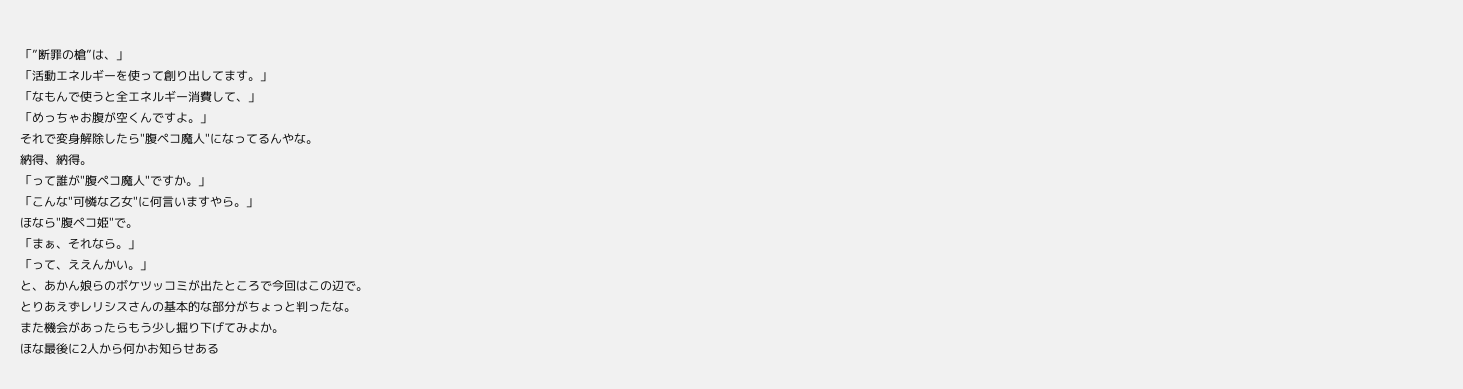「”断罪の槍”は、」
「活動エネルギーを使って創り出してます。」
「なもんで使うと全エネルギー消費して、」
「めっちゃお腹が空くんですよ。」
それで変身解除したら"腹ペコ魔人"になってるんやな。
納得、納得。
「って誰が"腹ペコ魔人"ですか。」
「こんな"可憐な乙女"に何言いますやら。」
ほなら"腹ペコ姫"で。
「まぁ、それなら。」
「って、ええんかい。」
と、あかん娘らのボケツッコミが出たところで今回はこの辺で。
とりあえずレリシスさんの基本的な部分がちょっと判ったな。
また機会があったらもう少し掘り下げてみよか。
ほな最後に2人から何かお知らせある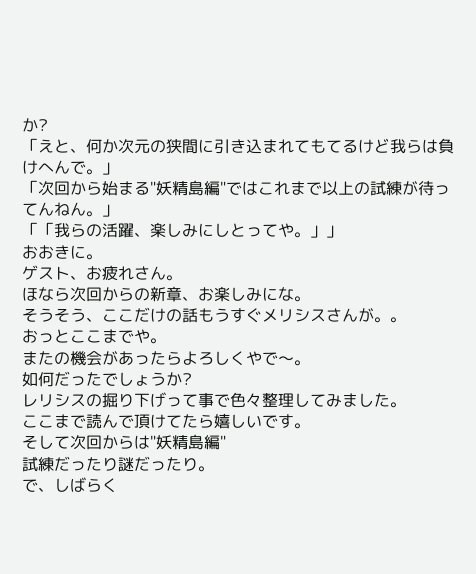か?
「えと、何か次元の狭間に引き込まれてもてるけど我らは負けへんで。」
「次回から始まる"妖精島編"ではこれまで以上の試練が待ってんねん。」
「「我らの活躍、楽しみにしとってや。」」
おおきに。
ゲスト、お疲れさん。
ほなら次回からの新章、お楽しみにな。
そうそう、ここだけの話もうすぐメリシスさんが。。
おっとここまでや。
またの機会があったらよろしくやで〜。
如何だったでしょうか?
レリシスの掘り下げって事で色々整理してみました。
ここまで読んで頂けてたら嬉しいです。
そして次回からは"妖精島編"
試練だったり謎だったり。
で、しばらく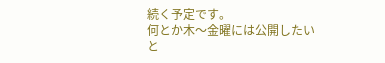続く予定です。
何とか木〜金曜には公開したいと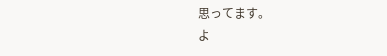思ってます。
よ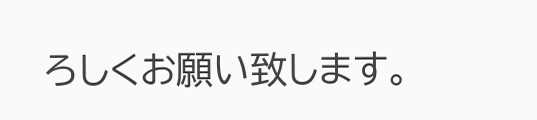ろしくお願い致します。